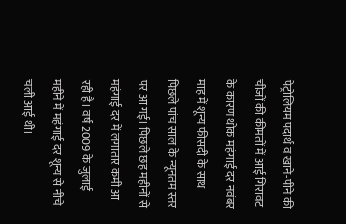पेट्रोलियम पदार्थ व खाने-पीने की चीजों की कीमतों में आई गिरावट के कारण थोक महंगाई दर नवंबर माह में शून्य फीसदी के साथ पिछले पांच साल के न्यूनतम स्तर पर आ गई। पिछले छह महीनों से महंगाई दर में लगातार कमी आ रही है। वर्ष 2009 के जुलाई महीने में महंगाई दर शून्य से नीचे चली आई थी।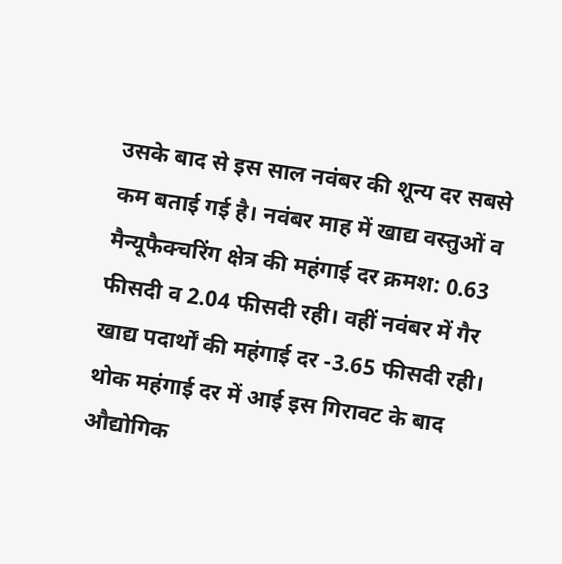उसके बाद से इस साल नवंबर की शून्य दर सबसे कम बताई गई है। नवंबर माह में खाद्य वस्तुओं व मैन्यूफैक्चरिंग क्षेत्र की महंगाई दर क्रमश: 0.63 फीसदी व 2.04 फीसदी रही। वहीं नवंबर में गैर खाद्य पदार्थों की महंगाई दर -3.65 फीसदी रही।
थोक महंगाई दर में आई इस गिरावट के बाद औद्योगिक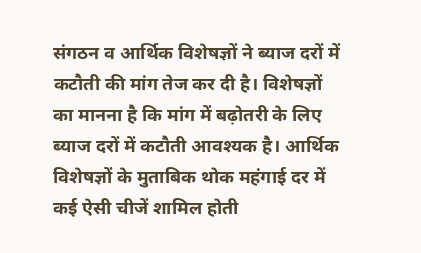संगठन व आर्थिक विशेषज्ञों ने ब्याज दरों में कटौती की मांग तेज कर दी है। विशेषज्ञों का मानना है कि मांग में बढ़ोतरी के लिए ब्याज दरों में कटौती आवश्यक है। आर्थिक विशेषज्ञों के मुताबिक थोक महंगाई दर में कई ऐसी चीजें शामिल होती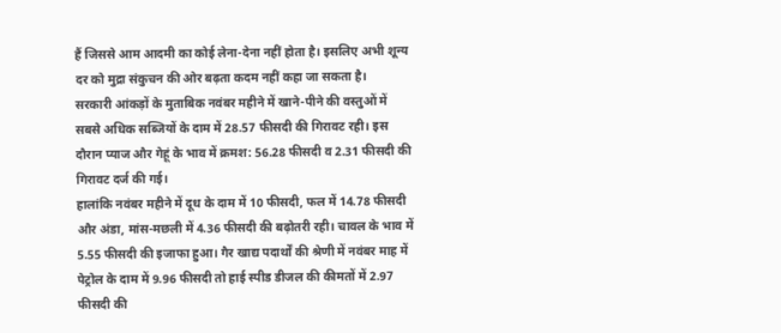हैं जिससे आम आदमी का कोई लेना-देना नहीं होता है। इसलिए अभी शून्य दर को मुद्रा संकुचन की ओर बढ़ता कदम नहीं कहा जा सकता है।
सरकारी आंकड़ों के मुताबिक नवंबर महीने में खाने-पीने की वस्तुओं में सबसे अधिक सब्जियों के दाम में 28.57 फीसदी की गिरावट रही। इस दौरान प्याज और गेहूं के भाव में क्रमश: 56.28 फीसदी व 2.31 फीसदी की गिरावट दर्ज की गई।
हालांकि नवंबर महीने में दूध के दाम में 10 फीसदी, फल में 14.78 फीसदी और अंडा, मांस-मछली में 4.36 फीसदी की बढ़ोतरी रही। चावल के भाव में 5.55 फीसदी की इजाफा हुआ। गैर खाद्य पदार्थों की श्रेणी में नवंबर माह में पेट्रोल के दाम में 9.96 फीसदी तो हाई स्पीड डीजल की कीमतों में 2.97 फीसदी की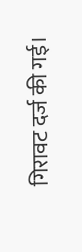गिरावट दर्ज की गई।